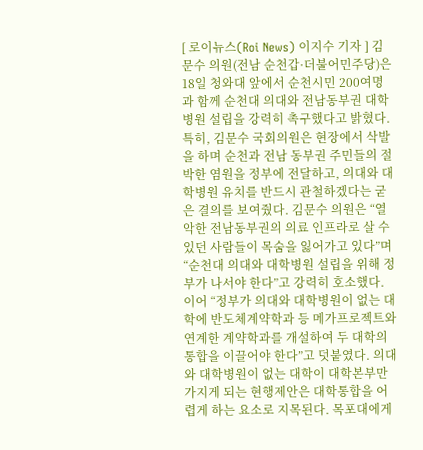[ 로이뉴스(Roi News) 이지수 기자 ] 김문수 의원(전남 순천갑·더불어민주당)은 18일 청와대 앞에서 순천시민 200여명과 함께 순천대 의대와 전남동부권 대학병원 설립을 강력히 촉구했다고 밝혔다. 특히, 김문수 국회의원은 현장에서 삭발을 하며 순천과 전남 동부권 주민들의 절박한 염원을 정부에 전달하고, 의대와 대학병원 유치를 반드시 관철하겠다는 굳은 결의를 보여줬다. 김문수 의원은 “열악한 전남동부권의 의료 인프라로 살 수 있던 사람들이 목숨을 잃어가고 있다”며 “순천대 의대와 대학병원 설립을 위해 정부가 나서야 한다”고 강력히 호소했다. 이어 “정부가 의대와 대학병원이 없는 대학에 반도체계약학과 등 메가프로젝트와 연계한 계약학과를 개설하여 두 대학의 통합을 이끌어야 한다”고 덧붙였다. 의대와 대학병원이 없는 대학이 대학본부만 가지게 되는 현행제안은 대학통합을 어렵게 하는 요소로 지목된다. 목포대에게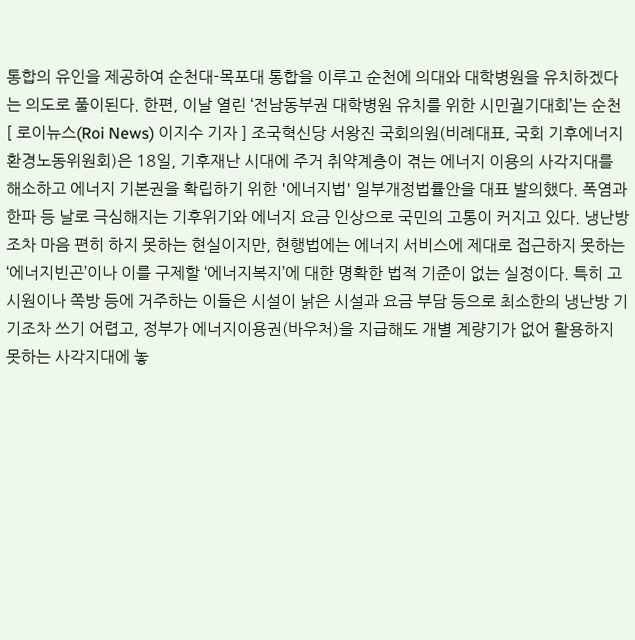통합의 유인을 제공하여 순천대-목포대 통합을 이루고 순천에 의대와 대학병원을 유치하겠다는 의도로 풀이된다. 한편, 이날 열린 ‘전남동부권 대학병원 유치를 위한 시민궐기대회’는 순천
[ 로이뉴스(Roi News) 이지수 기자 ] 조국혁신당 서왕진 국회의원(비례대표, 국회 기후에너지환경노동위원회)은 18일, 기후재난 시대에 주거 취약계층이 겪는 에너지 이용의 사각지대를 해소하고 에너지 기본권을 확립하기 위한 '에너지법' 일부개정법률안을 대표 발의했다. 폭염과 한파 등 날로 극심해지는 기후위기와 에너지 요금 인상으로 국민의 고통이 커지고 있다. 냉난방 조차 마음 편히 하지 못하는 현실이지만, 현행법에는 에너지 서비스에 제대로 접근하지 못하는 ‘에너지빈곤’이나 이를 구제할 ‘에너지복지’에 대한 명확한 법적 기준이 없는 실정이다. 특히 고시원이나 쪽방 등에 거주하는 이들은 시설이 낡은 시설과 요금 부담 등으로 최소한의 냉난방 기기조차 쓰기 어렵고, 정부가 에너지이용권(바우처)을 지급해도 개별 계량기가 없어 활용하지 못하는 사각지대에 놓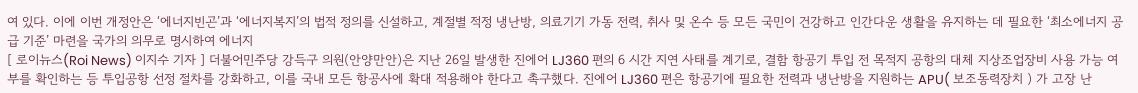여 있다. 이에 이번 개정안은 ‘에너지빈곤’과 ‘에너지복지’의 법적 정의를 신설하고, 계절별 적정 냉난방, 의료기기 가동 전력, 취사 및 온수 등 모든 국민이 건강하고 인간다운 생활을 유지하는 데 필요한 ‘최소에너지 공급 기준’ 마련을 국가의 의무로 명시하여 에너지
[ 로이뉴스(Roi News) 이지수 기자 ] 더불어민주당 강득구 의원(안양만안)은 지난 26일 발생한 진에어 LJ360 편의 6 시간 지연 사태를 계기로, 결함 항공기 투입 전 목적지 공항의 대체 지상조업장비 사용 가능 여부를 확인하는 등 투입공항 선정 절차를 강화하고, 이를 국내 모든 항공사에 확대 적용해야 한다고 촉구했다. 진에어 LJ360 편은 항공기에 필요한 전력과 냉난방을 지원하는 APU( 보조동력장치 ) 가 고장 난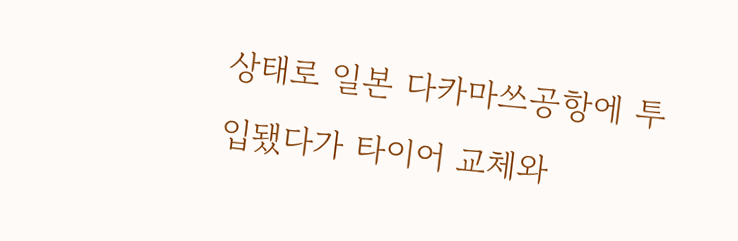상태로 일본 다카마쓰공항에 투입됐다가 타이어 교체와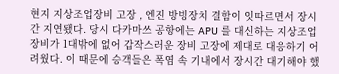현지 지상조업장비 고장 , 엔진 방빙장치 결함이 잇따르면서 장시간 지연됐다. 당시 다카마쓰 공항에는 APU 를 대신하는 지상조업장비가 1대밖에 없어 갑작스러운 장비 고장에 제대로 대응하기 어려웠다. 이 때문에 승객들은 폭염 속 기내에서 장시간 대기해야 했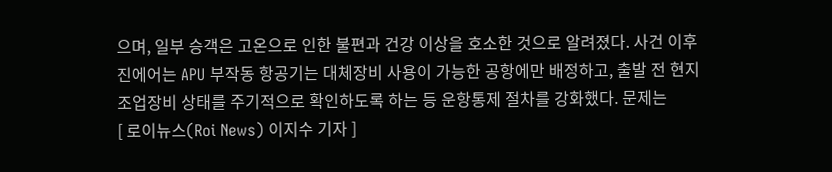으며, 일부 승객은 고온으로 인한 불편과 건강 이상을 호소한 것으로 알려졌다. 사건 이후 진에어는 APU 부작동 항공기는 대체장비 사용이 가능한 공항에만 배정하고, 출발 전 현지 조업장비 상태를 주기적으로 확인하도록 하는 등 운항통제 절차를 강화했다. 문제는
[ 로이뉴스(Roi News) 이지수 기자 ]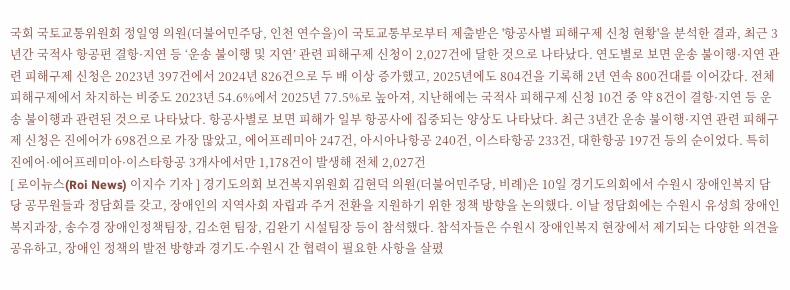국회 국토교통위원회 정일영 의원(더불어민주당, 인천 연수을)이 국토교통부로부터 제출받은 '항공사별 피해구제 신청 현황'을 분석한 결과, 최근 3년간 국적사 항공편 결항·지연 등 ‘운송 불이행 및 지연’ 관련 피해구제 신청이 2,027건에 달한 것으로 나타났다. 연도별로 보면 운송 불이행·지연 관련 피해구제 신청은 2023년 397건에서 2024년 826건으로 두 배 이상 증가했고, 2025년에도 804건을 기록해 2년 연속 800건대를 이어갔다. 전체 피해구제에서 차지하는 비중도 2023년 54.6%에서 2025년 77.5%로 높아져, 지난해에는 국적사 피해구제 신청 10건 중 약 8건이 결항·지연 등 운송 불이행과 관련된 것으로 나타났다. 항공사별로 보면 피해가 일부 항공사에 집중되는 양상도 나타났다. 최근 3년간 운송 불이행·지연 관련 피해구제 신청은 진에어가 698건으로 가장 많았고, 에어프레미아 247건, 아시아나항공 240건, 이스타항공 233건, 대한항공 197건 등의 순이었다. 특히 진에어·에어프레미아·이스타항공 3개사에서만 1,178건이 발생해 전체 2,027건
[ 로이뉴스(Roi News) 이지수 기자 ] 경기도의회 보건복지위원회 김현덕 의원(더불어민주당, 비례)은 10일 경기도의회에서 수원시 장애인복지 담당 공무원들과 정담회를 갖고, 장애인의 지역사회 자립과 주거 전환을 지원하기 위한 정책 방향을 논의했다. 이날 정담회에는 수원시 유성희 장애인복지과장, 송수경 장애인정책팀장, 김소현 팀장, 김완기 시설팀장 등이 참석했다. 참석자들은 수원시 장애인복지 현장에서 제기되는 다양한 의견을 공유하고, 장애인 정책의 발전 방향과 경기도·수원시 간 협력이 필요한 사항을 살폈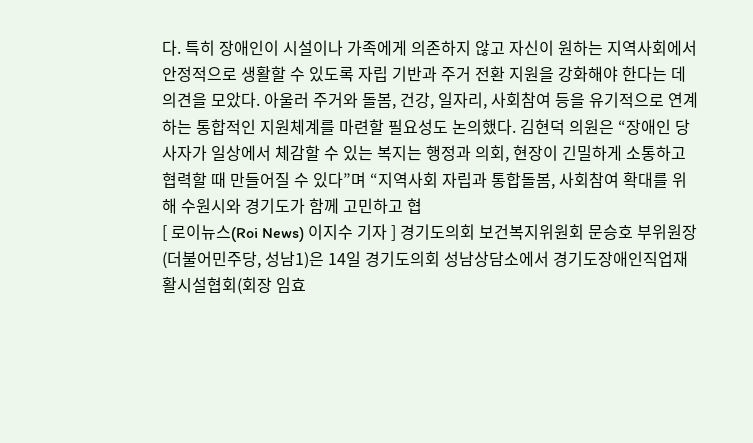다. 특히 장애인이 시설이나 가족에게 의존하지 않고 자신이 원하는 지역사회에서 안정적으로 생활할 수 있도록 자립 기반과 주거 전환 지원을 강화해야 한다는 데 의견을 모았다. 아울러 주거와 돌봄, 건강, 일자리, 사회참여 등을 유기적으로 연계하는 통합적인 지원체계를 마련할 필요성도 논의했다. 김현덕 의원은 “장애인 당사자가 일상에서 체감할 수 있는 복지는 행정과 의회, 현장이 긴밀하게 소통하고 협력할 때 만들어질 수 있다”며 “지역사회 자립과 통합돌봄, 사회참여 확대를 위해 수원시와 경기도가 함께 고민하고 협
[ 로이뉴스(Roi News) 이지수 기자 ] 경기도의회 보건복지위원회 문승호 부위원장(더불어민주당, 성남1)은 14일 경기도의회 성남상담소에서 경기도장애인직업재활시설협회(회장 임효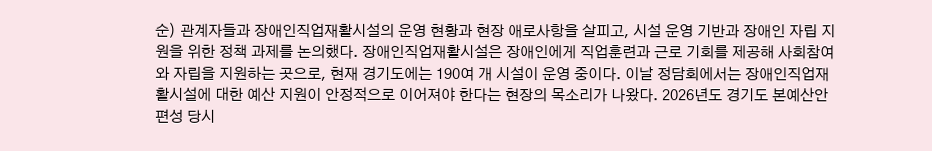순) 관계자들과 장애인직업재활시설의 운영 현황과 현장 애로사항을 살피고, 시설 운영 기반과 장애인 자립 지원을 위한 정책 과제를 논의했다. 장애인직업재활시설은 장애인에게 직업훈련과 근로 기회를 제공해 사회참여와 자립을 지원하는 곳으로, 현재 경기도에는 190여 개 시설이 운영 중이다. 이날 정담회에서는 장애인직업재활시설에 대한 예산 지원이 안정적으로 이어져야 한다는 현장의 목소리가 나왔다. 2026년도 경기도 본예산안 편성 당시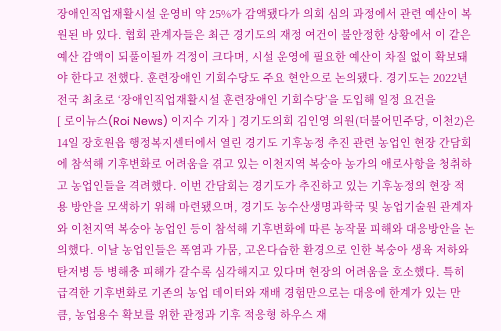장애인직업재활시설 운영비 약 25%가 감액됐다가 의회 심의 과정에서 관련 예산이 복원된 바 있다. 협회 관계자들은 최근 경기도의 재정 여건이 불안정한 상황에서 이 같은 예산 감액이 되풀이될까 걱정이 크다며, 시설 운영에 필요한 예산이 차질 없이 확보돼야 한다고 전했다. 훈련장애인 기회수당도 주요 현안으로 논의됐다. 경기도는 2022년 전국 최초로 ‘장애인직업재활시설 훈련장애인 기회수당’을 도입해 일정 요건을
[ 로이뉴스(Roi News) 이지수 기자 ] 경기도의회 김인영 의원(더불어민주당, 이천2)은 14일 장호원읍 행정복지센터에서 열린 경기도 기후농정 추진 관련 농업인 현장 간담회에 참석해 기후변화로 어려움을 겪고 있는 이천지역 복숭아 농가의 애로사항을 청취하고 농업인들을 격려했다. 이번 간담회는 경기도가 추진하고 있는 기후농정의 현장 적용 방안을 모색하기 위해 마련됐으며, 경기도 농수산생명과학국 및 농업기술원 관계자와 이천지역 복숭아 농업인 등이 참석해 기후변화에 따른 농작물 피해와 대응방안을 논의했다. 이날 농업인들은 폭염과 가뭄, 고온다습한 환경으로 인한 복숭아 생육 저하와 탄저병 등 병해충 피해가 갈수록 심각해지고 있다며 현장의 어려움을 호소했다. 특히 급격한 기후변화로 기존의 농업 데이터와 재배 경험만으로는 대응에 한계가 있는 만큼, 농업용수 확보를 위한 관정과 기후 적응형 하우스 재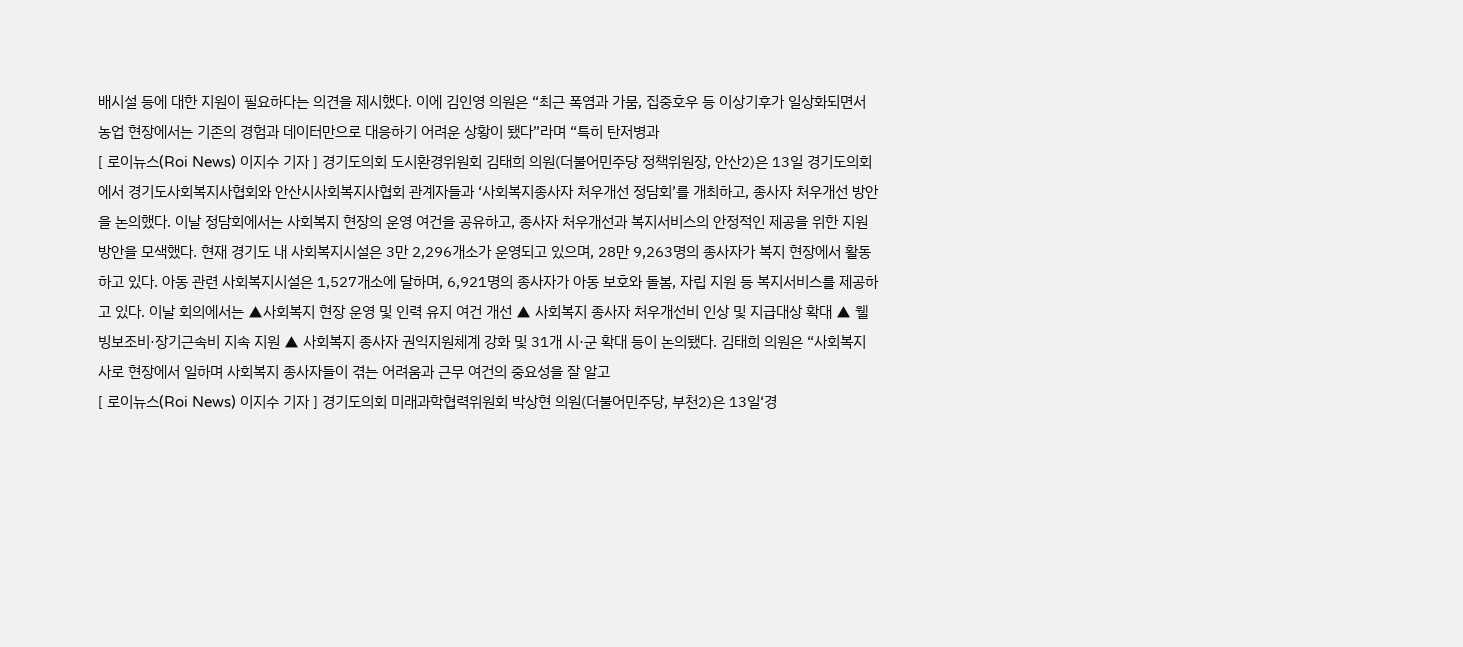배시설 등에 대한 지원이 필요하다는 의견을 제시했다. 이에 김인영 의원은 “최근 폭염과 가뭄, 집중호우 등 이상기후가 일상화되면서 농업 현장에서는 기존의 경험과 데이터만으로 대응하기 어려운 상황이 됐다”라며 “특히 탄저병과
[ 로이뉴스(Roi News) 이지수 기자 ] 경기도의회 도시환경위원회 김태희 의원(더불어민주당 정책위원장, 안산2)은 13일 경기도의회에서 경기도사회복지사협회와 안산시사회복지사협회 관계자들과 ‘사회복지종사자 처우개선 정담회’를 개최하고, 종사자 처우개선 방안을 논의했다. 이날 정담회에서는 사회복지 현장의 운영 여건을 공유하고, 종사자 처우개선과 복지서비스의 안정적인 제공을 위한 지원 방안을 모색했다. 현재 경기도 내 사회복지시설은 3만 2,296개소가 운영되고 있으며, 28만 9,263명의 종사자가 복지 현장에서 활동하고 있다. 아동 관련 사회복지시설은 1,527개소에 달하며, 6,921명의 종사자가 아동 보호와 돌봄, 자립 지원 등 복지서비스를 제공하고 있다. 이날 회의에서는 ▲사회복지 현장 운영 및 인력 유지 여건 개선 ▲ 사회복지 종사자 처우개선비 인상 및 지급대상 확대 ▲ 웰빙보조비·장기근속비 지속 지원 ▲ 사회복지 종사자 권익지원체계 강화 및 31개 시·군 확대 등이 논의됐다. 김태희 의원은 “사회복지사로 현장에서 일하며 사회복지 종사자들이 겪는 어려움과 근무 여건의 중요성을 잘 알고
[ 로이뉴스(Roi News) 이지수 기자 ] 경기도의회 미래과학협력위원회 박상현 의원(더불어민주당, 부천2)은 13일‘경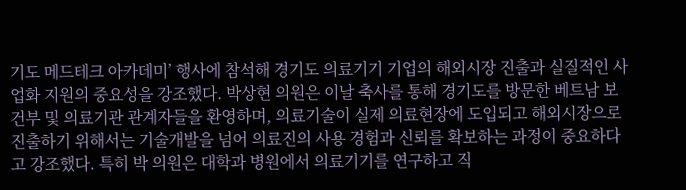기도 메드테크 아카데미’ 행사에 참석해 경기도 의료기기 기업의 해외시장 진출과 실질적인 사업화 지원의 중요성을 강조했다. 박상현 의원은 이날 축사를 통해 경기도를 방문한 베트남 보건부 및 의료기관 관계자들을 환영하며, 의료기술이 실제 의료현장에 도입되고 해외시장으로 진출하기 위해서는 기술개발을 넘어 의료진의 사용 경험과 신뢰를 확보하는 과정이 중요하다고 강조했다. 특히 박 의원은 대학과 병원에서 의료기기를 연구하고 직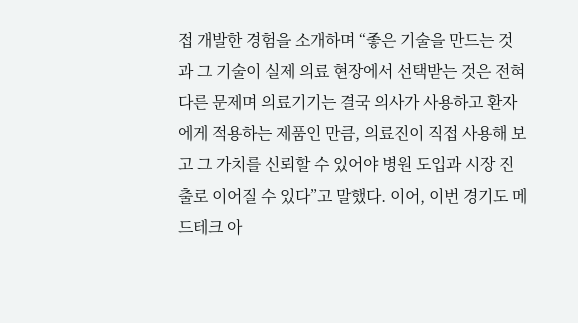접 개발한 경험을 소개하며 “좋은 기술을 만드는 것과 그 기술이 실제 의료 현장에서 선택받는 것은 전혀 다른 문제며 의료기기는 결국 의사가 사용하고 환자에게 적용하는 제품인 만큼, 의료진이 직접 사용해 보고 그 가치를 신뢰할 수 있어야 병원 도입과 시장 진출로 이어질 수 있다”고 말했다. 이어, 이번 경기도 메드테크 아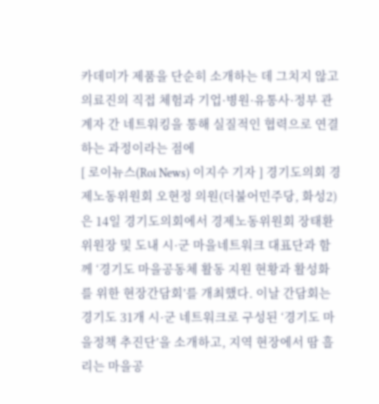카데미가 제품을 단순히 소개하는 데 그치지 않고 의료진의 직접 체험과 기업·병원·유통사·정부 관계자 간 네트워킹을 통해 실질적인 협력으로 연결하는 과정이라는 점에
[ 로이뉴스(Roi News) 이지수 기자 ] 경기도의회 경제노동위원회 오현정 의원(더불어민주당, 화성2)은 14일 경기도의회에서 경제노동위원회 장태환 위원장 및 도내 시·군 마을네트워크 대표단과 함께 ‘경기도 마을공동체 활동 지원 현황과 활성화를 위한 현장간담회’를 개최했다. 이날 간담회는 경기도 31개 시·군 네트워크로 구성된 ‘경기도 마을정책 추진단’을 소개하고, 지역 현장에서 땀 흘리는 마을공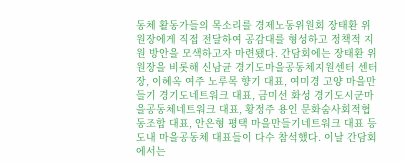동체 활동가들의 목소리를 경제노동위원회 장태환 위원장에게 직접 전달하여 공감대를 형성하고 정책적 지원 방안을 모색하고자 마련됐다. 간담회에는 장태환 위원장을 비롯해 신남균 경기도마을공동체지원센터 센터장, 이혜옥 여주 노루목 향기 대표, 여미경 고양 마을만들기 경기도네트워크 대표, 금미선 화성 경기도시군마을공동체네트워크 대표, 황정주 용인 문화숨사회적협동조합 대표, 안은형 평택 마을만들기네트워크 대표 등 도내 마을공동체 대표들이 다수 참석했다. 이날 간담회에서는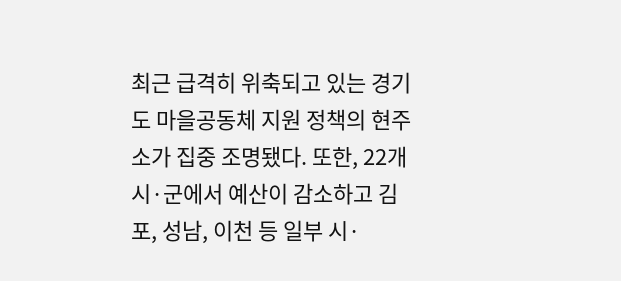최근 급격히 위축되고 있는 경기도 마을공동체 지원 정책의 현주소가 집중 조명됐다. 또한, 22개 시·군에서 예산이 감소하고 김포, 성남, 이천 등 일부 시·